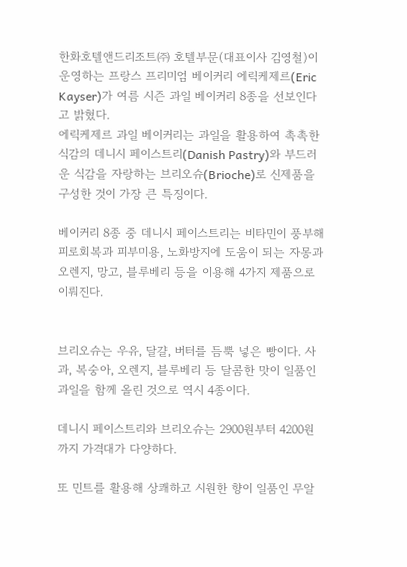한화호텔앤드리조트㈜ 호텔부문(대표이사 김영철)이 운영하는 프랑스 프리미엄 베이커리 에릭케제르(Eric Kayser)가 여름 시즌 과일 베이커리 8종을 선보인다고 밝혔다.
에릭케제르 과일 베이커리는 과일을 활용하여 촉촉한 식감의 데니시 페이스트리(Danish Pastry)와 부드러운 식감을 자랑하는 브리오슈(Brioche)로 신제품을 구성한 것이 가장 큰 특징이다.

베이커리 8종 중 데니시 페이스트리는 비타민이 풍부해 피로회복과 피부미용, 노화방지에 도움이 되는 자몽과 오렌지, 망고, 블루베리 등을 이용해 4가지 제품으로 이뤄진다.


브리오슈는 우유, 달걀, 버터를 듬뿍 넣은 빵이다. 사과, 복숭아, 오렌지, 블루베리 등 달콤한 맛이 일품인 과일을 함께 올린 것으로 역시 4종이다.

데니시 페이스트리와 브리오슈는 2900원부터 4200원까지 가격대가 다양하다.

또 민트를 활용해 상쾌하고 시원한 향이 일품인 무알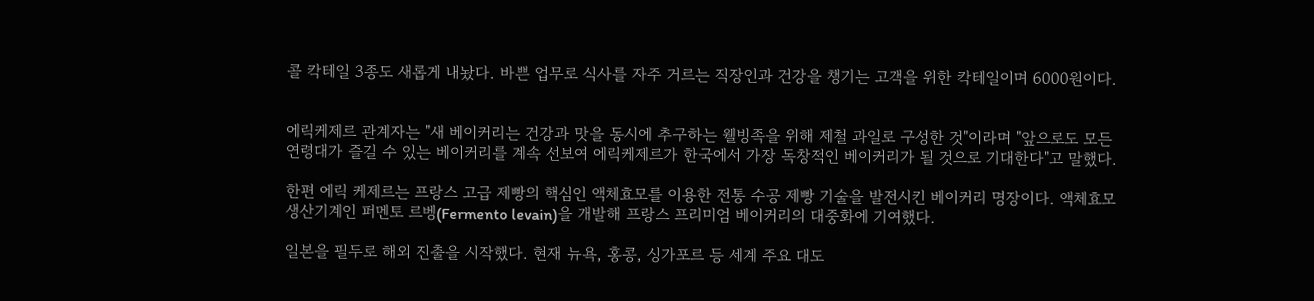콜 칵테일 3종도 새롭게 내놨다. 바쁜 업무로 식사를 자주 거르는 직장인과 건강을 챙기는 고객을 위한 칵테일이며 6000원이다.


에릭케제르 관계자는 "새 베이커리는 건강과 맛을 동시에 추구하는 웰빙족을 위해 제철 과일로 구성한 것"이라며 "앞으로도 모든 연령대가 즐길 수 있는 베이커리를 계속 선보여 에릭케제르가 한국에서 가장 독창적인 베이커리가 될 것으로 기대한다"고 말했다.

한편 에릭 케제르는 프랑스 고급 제빵의 핵심인 액체효모를 이용한 전통 수공 제빵 기술을 발전시킨 베이커리 명장이다. 액체효모 생산기계인 퍼멘토 르벵(Fermento levain)을 개발해 프랑스 프리미엄 베이커리의 대중화에 기여했다.

일본을 필두로 해외 진출을 시작했다. 현재 뉴욕, 홍콩, 싱가포르 등 세계 주요 대도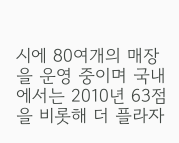시에 80여개의 매장을 운영 중이며 국내에서는 2010년 63점을 비롯해 더 플라자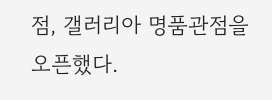점, 갤러리아 명품관점을 오픈했다.